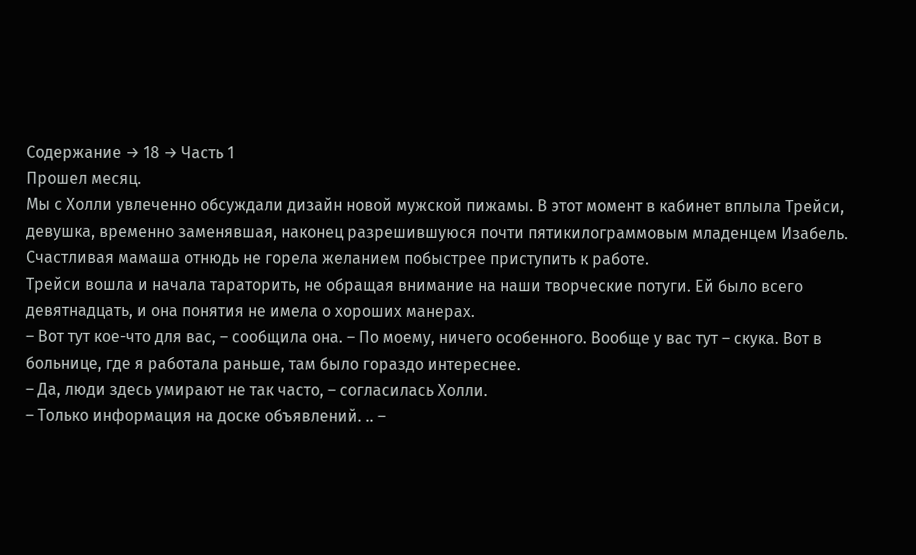Содержание → 18 → Часть 1
Прошел месяц.
Мы с Холли увлеченно обсуждали дизайн новой мужской пижамы. В этот момент в кабинет вплыла Трейси, девушка, временно заменявшая, наконец разрешившуюся почти пятикилограммовым младенцем Изабель. Счастливая мамаша отнюдь не горела желанием побыстрее приступить к работе.
Трейси вошла и начала тараторить, не обращая внимание на наши творческие потуги. Ей было всего девятнадцать, и она понятия не имела о хороших манерах.
– Вот тут кое-что для вас, – сообщила она. – По моему, ничего особенного. Вообще у вас тут – скука. Вот в больнице, где я работала раньше, там было гораздо интереснее.
– Да, люди здесь умирают не так часто, – согласилась Холли.
– Только информация на доске объявлений. .. –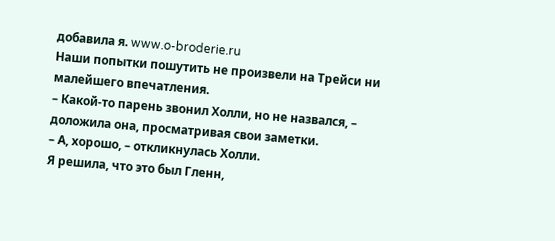добавила я. www.o-broderie.ru
Наши попытки пошутить не произвели на Трейси ни малейшего впечатления.
– Какой-то парень звонил Холли, но не назвался, – доложила она, просматривая свои заметки.
– А, хорошо, – откликнулась Холли.
Я решила, что это был Гленн,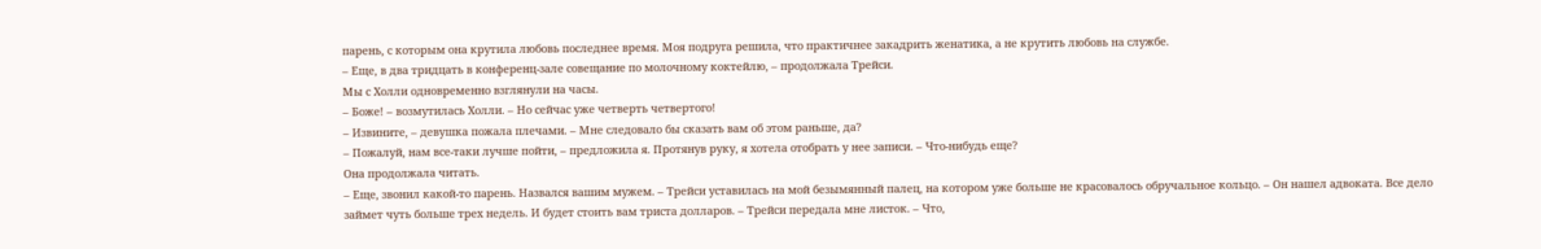парень, с которым она крутила любовь последнее время. Моя подруга решила, что практичнее закадрить женатика, а не крутить любовь на службе.
– Еще, в два тридцать в конференц-зале совещание по молочному коктейлю, – продолжала Трейси.
Мы с Холли одновременно взглянули на часы.
– Боже! – возмутилась Холли. – Но сейчас уже четверть четвертого!
– Извините, – девушка пожала плечами. – Мне следовало бы сказать вам об этом раньше, да?
– Пожалуй, нам все-таки лучше пойти, – предложила я. Протянув руку, я хотела отобрать у нее записи. – Что-нибудь еще?
Она продолжала читать.
– Еще, звонил какой-то парень. Назвался вашим мужем. – Трейси уставилась на мой безымянный палец, на котором уже больше не красовалось обручальное кольцо. – Он нашел адвоката. Все дело займет чуть больше трех недель. И будет стоить вам триста долларов. – Трейси передала мне листок. – Что,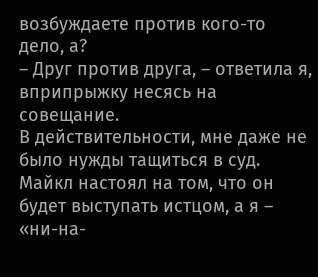возбуждаете против кого-то дело, а?
– Друг против друга, – ответила я, вприпрыжку несясь на совещание.
В действительности, мне даже не было нужды тащиться в суд. Майкл настоял на том, что он будет выступать истцом, а я – «ни-на-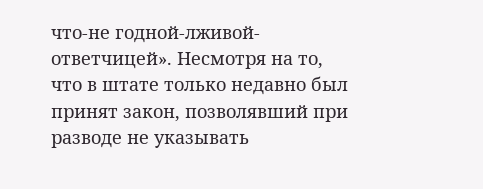что-не годной-лживой-ответчицей». Несмотря на то, что в штате только недавно был принят закон, позволявший при разводе не указывать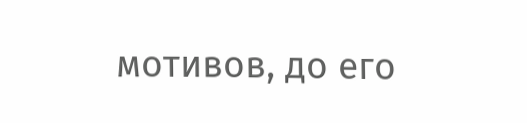мотивов, до его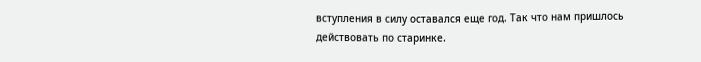вступления в силу оставался еще год. Так что нам пришлось действовать по старинке.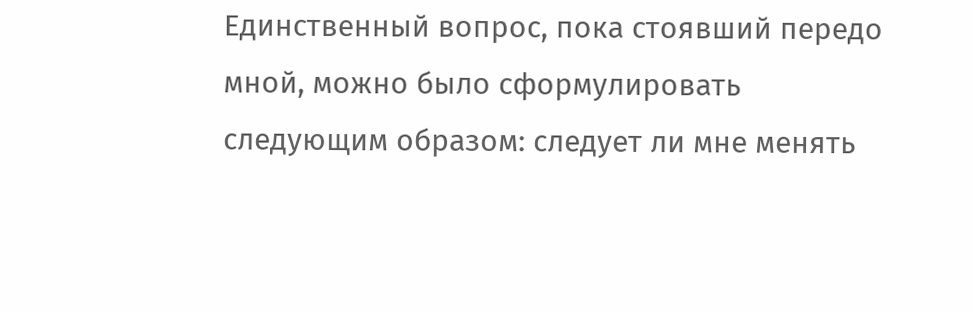Единственный вопрос, пока стоявший передо мной, можно было сформулировать следующим образом: следует ли мне менять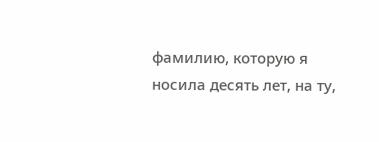фамилию, которую я носила десять лет, на ту,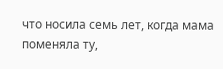что носила семь лет, когда мама поменяла ту,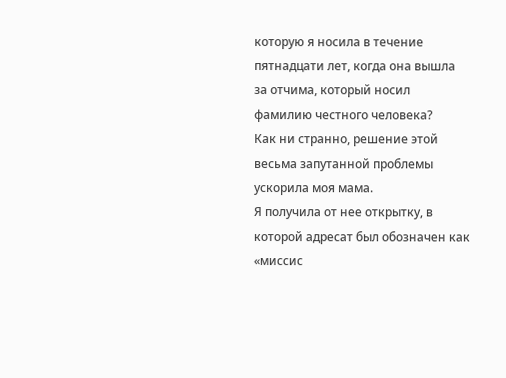которую я носила в течение пятнадцати лет, когда она вышла за отчима, который носил фамилию честного человека?
Как ни странно, решение этой весьма запутанной проблемы ускорила моя мама.
Я получила от нее открытку, в которой адресат был обозначен как «миссис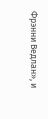Фрэнни Ведлан», и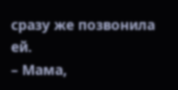сразу же позвонила ей.
– Мама,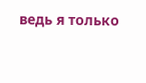ведь я только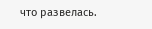что развелась.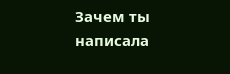Зачем ты написала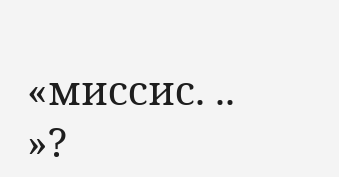«миссис. .. »?